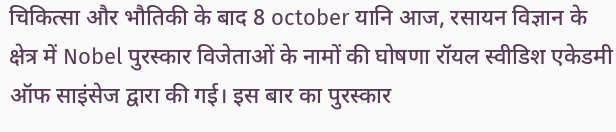चिकित्सा और भौतिकी के बाद 8 october यानि आज, रसायन विज्ञान के क्षेत्र में Nobel पुरस्कार विजेताओं के नामों की घोषणा रॉयल स्वीडिश एकेडमी ऑफ साइंसेज द्वारा की गई। इस बार का पुरस्कार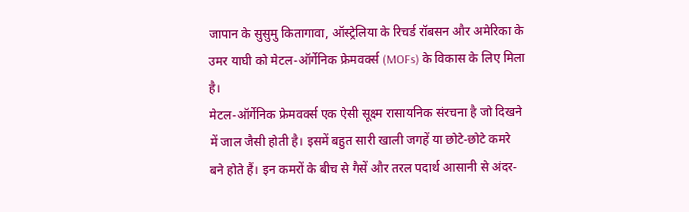जापान के सुसुमु कितागावा, ऑस्ट्रेलिया के रिचर्ड रॉबसन और अमेरिका के उमर याघी को मेटल-ऑर्गेनिक फ्रेमवर्क्स (MOFs) के विकास के लिए मिला है।
मेटल-ऑर्गेनिक फ्रेमवर्क्स एक ऐसी सूक्ष्म रासायनिक संरचना है जो दिखने में जाल जैसी होती है। इसमें बहुत सारी खाली जगहें या छोटे-छोटे कमरे बने होते हैं। इन कमरों के बीच से गैसें और तरल पदार्थ आसानी से अंदर-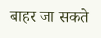बाहर जा सकते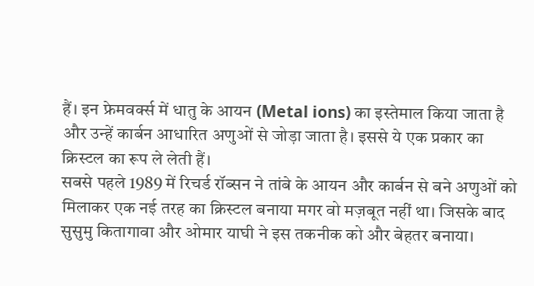हैं। इन फ्रेमवर्क्स में धातु के आयन (Metal ions) का इस्तेमाल किया जाता है और उन्हें कार्बन आधारित अणुओं से जोड़ा जाता है। इससे ये एक प्रकार का क्रिस्टल का रूप ले लेती हैं।
सबसे पहले 1989 में रिचर्ड रॉब्सन ने तांबे के आयन और कार्बन से बने अणुओं को मिलाकर एक नई तरह का क्रिस्टल बनाया मगर वो मज़बूत नहीं था। जिसके बाद सुसुमु कितागावा और ओमार याघी ने इस तकनीक को और बेहतर बनाया।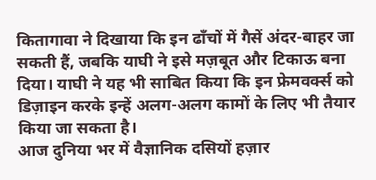कितागावा ने दिखाया कि इन ढाँचों में गैसें अंदर-बाहर जा सकती हैं, जबकि याघी ने इसे मज़बूत और टिकाऊ बना दिया। याघी ने यह भी साबित किया कि इन फ्रेमवर्क्स को डिज़ाइन करके इन्हें अलग-अलग कामों के लिए भी तैयार किया जा सकता है।
आज दुनिया भर में वैज्ञानिक दसियों हज़ार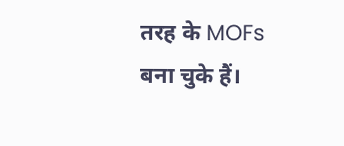तरह के MOFs बना चुके हैं।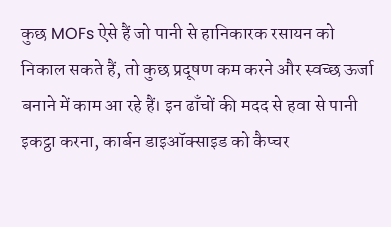कुछ MOFs ऐसे हैं जो पानी से हानिकारक रसायन को निकाल सकते हैं, तो कुछ प्रदूषण कम करने और स्वच्छ ऊर्जा बनाने में काम आ रहे हैं। इन ढाँचों की मदद से हवा से पानी इकट्ठा करना, कार्बन डाइऑक्साइड को कैप्चर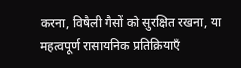करना, विषैली गैसों को सुरक्षित रखना, या महत्वपूर्ण रासायनिक प्रतिक्रियाएँ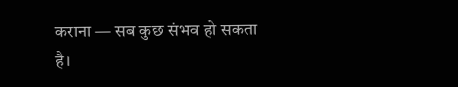कराना — सब कुछ संभव हो सकता है।